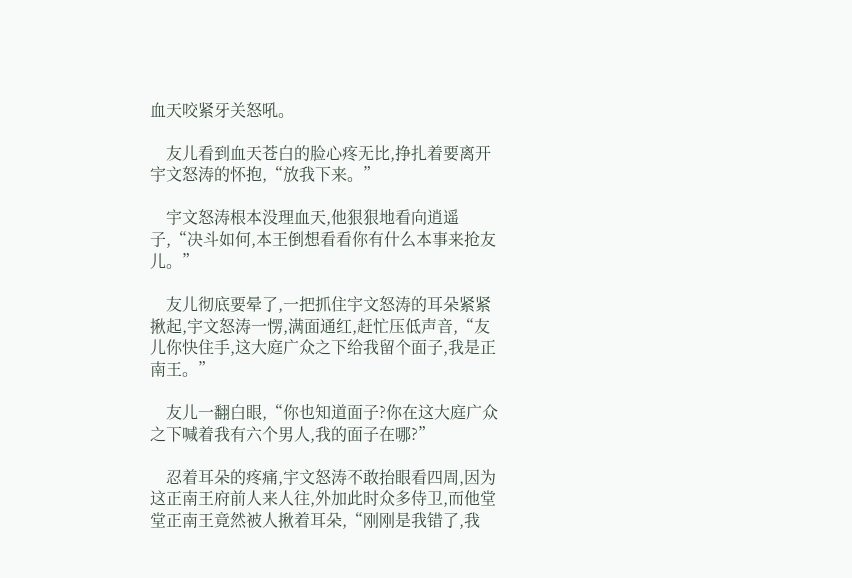血天咬紧牙关怒吼。

    友儿看到血天苍白的脸心疼无比,挣扎着要离开宇文怒涛的怀抱,“放我下来。”

    宇文怒涛根本没理血天,他狠狠地看向逍遥子,“决斗如何,本王倒想看看你有什么本事来抢友儿。”

    友儿彻底要晕了,一把抓住宇文怒涛的耳朵紧紧揪起,宇文怒涛一愣,满面通红,赶忙压低声音,“友儿你快住手,这大庭广众之下给我留个面子,我是正南王。”

    友儿一翻白眼,“你也知道面子?你在这大庭广众之下喊着我有六个男人,我的面子在哪?”

    忍着耳朵的疼痛,宇文怒涛不敢抬眼看四周,因为这正南王府前人来人往,外加此时众多侍卫,而他堂堂正南王竟然被人揪着耳朵,“刚刚是我错了,我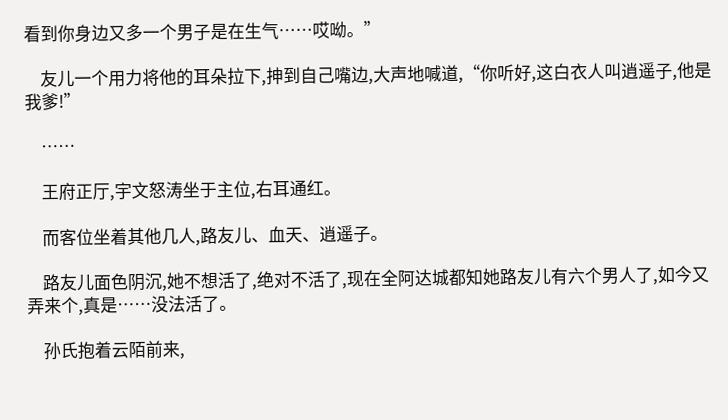看到你身边又多一个男子是在生气……哎呦。”

    友儿一个用力将他的耳朵拉下,抻到自己嘴边,大声地喊道,“你听好,这白衣人叫逍遥子,他是我爹!”

    ……

    王府正厅,宇文怒涛坐于主位,右耳通红。

    而客位坐着其他几人,路友儿、血天、逍遥子。

    路友儿面色阴沉,她不想活了,绝对不活了,现在全阿达城都知她路友儿有六个男人了,如今又弄来个,真是……没法活了。

    孙氏抱着云陌前来,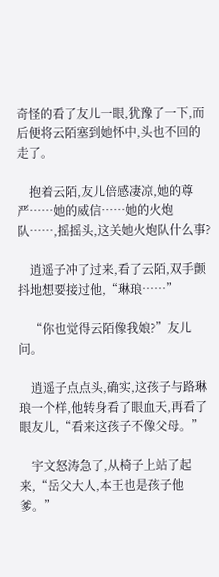奇怪的看了友儿一眼,犹豫了一下,而后便将云陌塞到她怀中,头也不回的走了。

    抱着云陌,友儿倍感凄凉,她的尊严……她的威信……她的火炮队……,摇摇头,这关她火炮队什么事?

    逍遥子冲了过来,看了云陌,双手颤抖地想要接过他,“琳琅……”

    “你也觉得云陌像我娘?”友儿问。

    逍遥子点点头,确实,这孩子与路琳琅一个样,他转身看了眼血天,再看了眼友儿,“看来这孩子不像父母。”

    宇文怒涛急了,从椅子上站了起来,“岳父大人,本王也是孩子他爹。”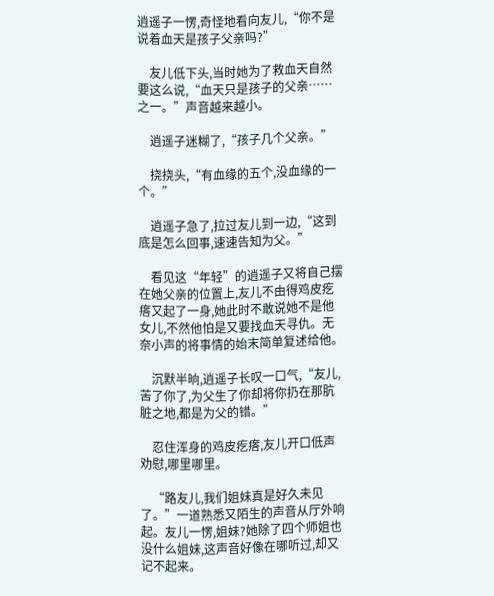逍遥子一愣,奇怪地看向友儿,“你不是说着血天是孩子父亲吗?”

    友儿低下头,当时她为了救血天自然要这么说,“血天只是孩子的父亲……之一。”声音越来越小。

    逍遥子迷糊了,“孩子几个父亲。”

    挠挠头,“有血缘的五个,没血缘的一个。”

    逍遥子急了,拉过友儿到一边,“这到底是怎么回事,速速告知为父。”

    看见这“年轻”的逍遥子又将自己摆在她父亲的位置上,友儿不由得鸡皮疙瘩又起了一身,她此时不敢说她不是他女儿,不然他怕是又要找血天寻仇。无奈小声的将事情的始末简单复述给他。

    沉默半晌,逍遥子长叹一口气,“友儿,苦了你了,为父生了你却将你扔在那肮脏之地,都是为父的错。”

    忍住浑身的鸡皮疙瘩,友儿开口低声劝慰,哪里哪里。

    “路友儿,我们姐妹真是好久未见了。”一道熟悉又陌生的声音从厅外响起。友儿一愣,姐妹?她除了四个师姐也没什么姐妹,这声音好像在哪听过,却又记不起来。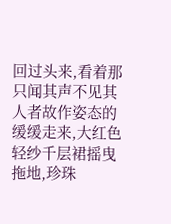回过头来,看着那只闻其声不见其人者故作姿态的缓缓走来,大红色轻纱千层裙摇曳拖地,珍珠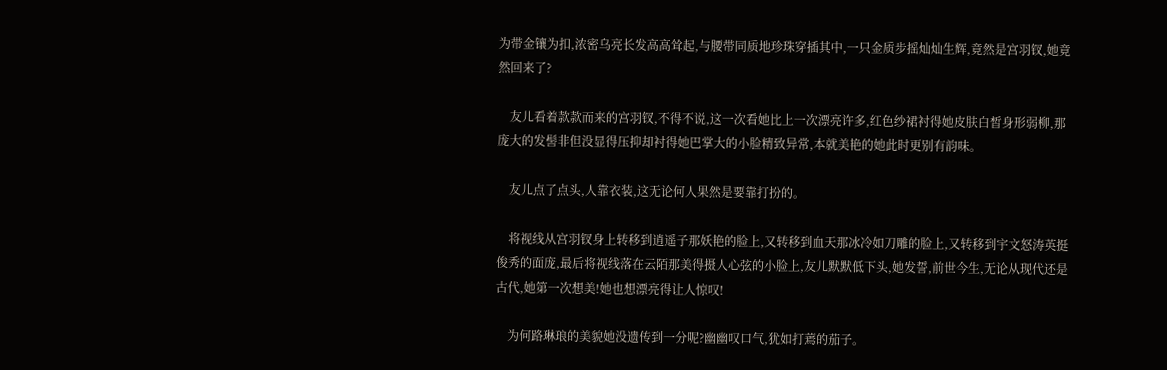为带金镶为扣,浓密乌亮长发高高耸起,与腰带同质地珍珠穿插其中,一只金质步摇灿灿生辉,竟然是宫羽钗,她竟然回来了?

    友儿看着款款而来的宫羽钗,不得不说,这一次看她比上一次漂亮许多,红色纱裙衬得她皮肤白皙身形弱柳,那庞大的发髻非但没显得压抑却衬得她巴掌大的小脸精致异常,本就美艳的她此时更别有韵味。

    友儿点了点头,人靠衣装,这无论何人果然是要靠打扮的。

    将视线从宫羽钗身上转移到逍遥子那妖艳的脸上,又转移到血天那冰冷如刀雕的脸上,又转移到宇文怒涛英挺俊秀的面庞,最后将视线落在云陌那美得摄人心弦的小脸上,友儿默默低下头,她发誓,前世今生,无论从现代还是古代,她第一次想美!她也想漂亮得让人惊叹!

    为何路琳琅的美貌她没遗传到一分呢?幽幽叹口气,犹如打蔫的茄子。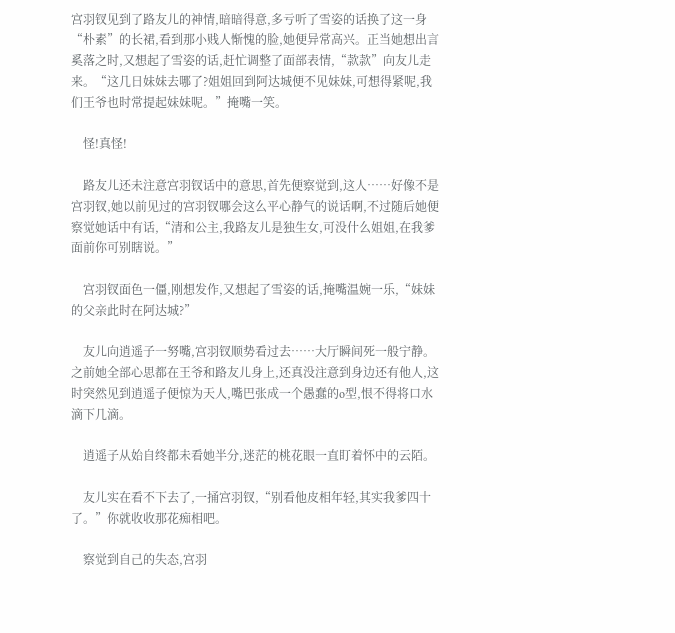宫羽钗见到了路友儿的神情,暗暗得意,多亏听了雪姿的话换了这一身“朴素”的长裙,看到那小贱人惭愧的脸,她便异常高兴。正当她想出言奚落之时,又想起了雪姿的话,赶忙调整了面部表情,“款款”向友儿走来。“这几日妹妹去哪了?姐姐回到阿达城便不见妹妹,可想得紧呢,我们王爷也时常提起妹妹呢。”掩嘴一笑。

    怪!真怪!

    路友儿还未注意宫羽钗话中的意思,首先便察觉到,这人……好像不是宫羽钗,她以前见过的宫羽钗哪会这么平心静气的说话啊,不过随后她便察觉她话中有话,“清和公主,我路友儿是独生女,可没什么姐姐,在我爹面前你可别瞎说。”

    宫羽钗面色一僵,刚想发作,又想起了雪姿的话,掩嘴温婉一乐,“妹妹的父亲此时在阿达城?”

    友儿向逍遥子一努嘴,宫羽钗顺势看过去……大厅瞬间死一般宁静。之前她全部心思都在王爷和路友儿身上,还真没注意到身边还有他人,这时突然见到逍遥子便惊为天人,嘴巴张成一个愚蠢的o型,恨不得将口水滴下几滴。

    逍遥子从始自终都未看她半分,迷茫的桃花眼一直盯着怀中的云陌。

    友儿实在看不下去了,一捅宫羽钗,“别看他皮相年轻,其实我爹四十了。”你就收收那花痴相吧。

    察觉到自己的失态,宫羽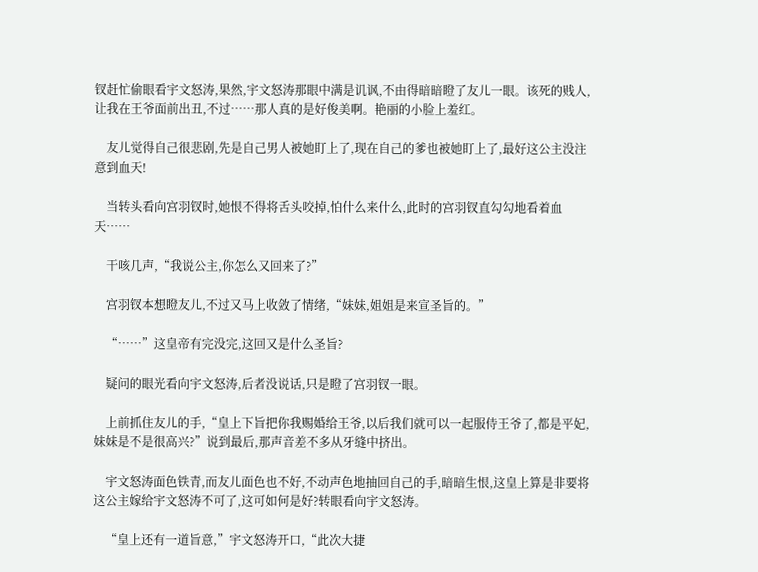钗赶忙偷眼看宇文怒涛,果然,宇文怒涛那眼中满是讥讽,不由得暗暗瞪了友儿一眼。该死的贱人,让我在王爷面前出丑,不过……那人真的是好俊美啊。艳丽的小脸上羞红。

    友儿觉得自己很悲剧,先是自己男人被她盯上了,现在自己的爹也被她盯上了,最好这公主没注意到血天!

    当转头看向宫羽钗时,她恨不得将舌头咬掉,怕什么来什么,此时的宫羽钗直勾勾地看着血天……

    干咳几声,“我说公主,你怎么又回来了?”

    宫羽钗本想瞪友儿,不过又马上收敛了情绪,“妹妹,姐姐是来宣圣旨的。”

    “……”这皇帝有完没完,这回又是什么圣旨?

    疑问的眼光看向宇文怒涛,后者没说话,只是瞪了宫羽钗一眼。

    上前抓住友儿的手,“皇上下旨把你我赐婚给王爷,以后我们就可以一起服侍王爷了,都是平妃,妹妹是不是很高兴?”说到最后,那声音差不多从牙缝中挤出。

    宇文怒涛面色铁青,而友儿面色也不好,不动声色地抽回自己的手,暗暗生恨,这皇上算是非要将这公主嫁给宇文怒涛不可了,这可如何是好?转眼看向宇文怒涛。

    “皇上还有一道旨意,”宇文怒涛开口,“此次大捷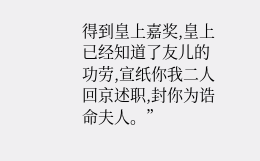得到皇上嘉奖,皇上已经知道了友儿的功劳,宣纸你我二人回京述职,封你为诰命夫人。”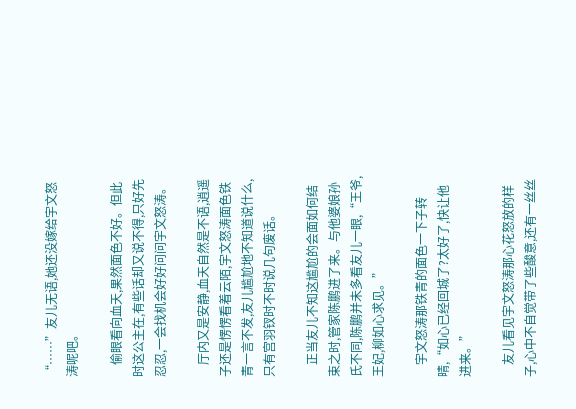“……”友儿无语,她还没嫁给宇文怒涛呢吧。

    偷眼看向血天,果然面色不好。但此时这公主在,有些话却又说不得,只好先忍忍,一会找机会好好问问宇文怒涛。

    厅内又是安静,血天自然是不语,逍遥子还是愣愣看着云陌,宇文怒涛面色铁青一言不发,友儿尴尬地不知道说什么,只有宫羽钗时不时说几句废话。

    正当友儿不知这尴尬的会面如何结束之时,管家陈鹏进了来。与他婆娘孙氏不同,陈鹏并未多看友儿一眼,“王爷,王妃,柳如心求见。”

    宇文怒涛那铁青的面色一下子转晴,“如心已经回城了?太好了,快让他进来。”

    友儿看见宇文怒涛那心花怒放的样子,心中不自觉带了些酸意,还有一丝丝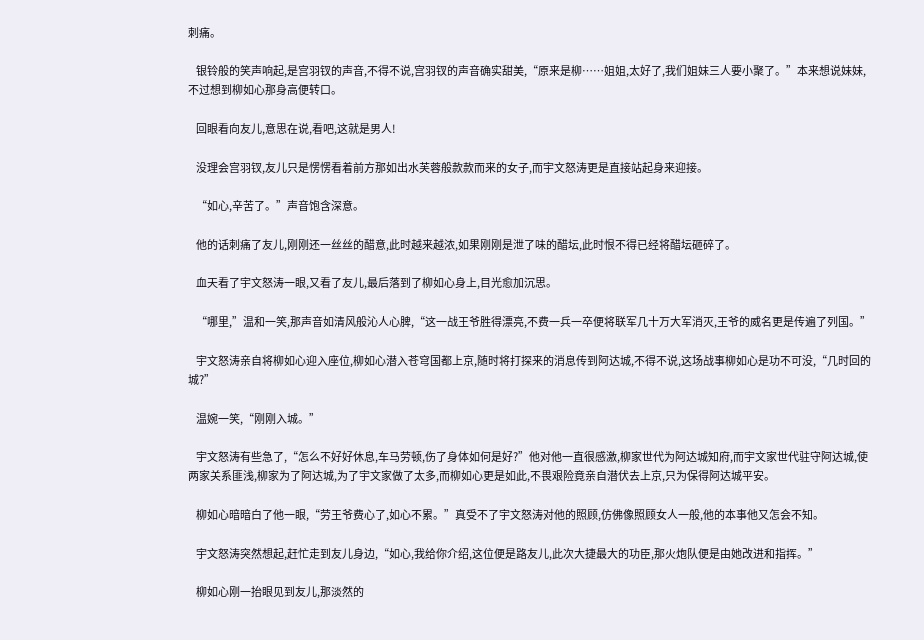刺痛。

    银铃般的笑声响起,是宫羽钗的声音,不得不说,宫羽钗的声音确实甜美,“原来是柳……姐姐,太好了,我们姐妹三人要小聚了。”本来想说妹妹,不过想到柳如心那身高便转口。

    回眼看向友儿,意思在说,看吧,这就是男人!

    没理会宫羽钗,友儿只是愣愣看着前方那如出水芙蓉般款款而来的女子,而宇文怒涛更是直接站起身来迎接。

    “如心,辛苦了。”声音饱含深意。

    他的话刺痛了友儿,刚刚还一丝丝的醋意,此时越来越浓,如果刚刚是泄了味的醋坛,此时恨不得已经将醋坛砸碎了。

    血天看了宇文怒涛一眼,又看了友儿,最后落到了柳如心身上,目光愈加沉思。

    “哪里,”温和一笑,那声音如清风般沁人心脾,“这一战王爷胜得漂亮,不费一兵一卒便将联军几十万大军消灭,王爷的威名更是传遍了列国。”

    宇文怒涛亲自将柳如心迎入座位,柳如心潜入苍穹国都上京,随时将打探来的消息传到阿达城,不得不说,这场战事柳如心是功不可没,“几时回的城?”

    温婉一笑,“刚刚入城。”

    宇文怒涛有些急了,“怎么不好好休息,车马劳顿,伤了身体如何是好?”他对他一直很感激,柳家世代为阿达城知府,而宇文家世代驻守阿达城,使两家关系匪浅,柳家为了阿达城,为了宇文家做了太多,而柳如心更是如此,不畏艰险竟亲自潜伏去上京,只为保得阿达城平安。

    柳如心暗暗白了他一眼,“劳王爷费心了,如心不累。”真受不了宇文怒涛对他的照顾,仿佛像照顾女人一般,他的本事他又怎会不知。

    宇文怒涛突然想起,赶忙走到友儿身边,“如心,我给你介绍,这位便是路友儿,此次大捷最大的功臣,那火炮队便是由她改进和指挥。”

    柳如心刚一抬眼见到友儿,那淡然的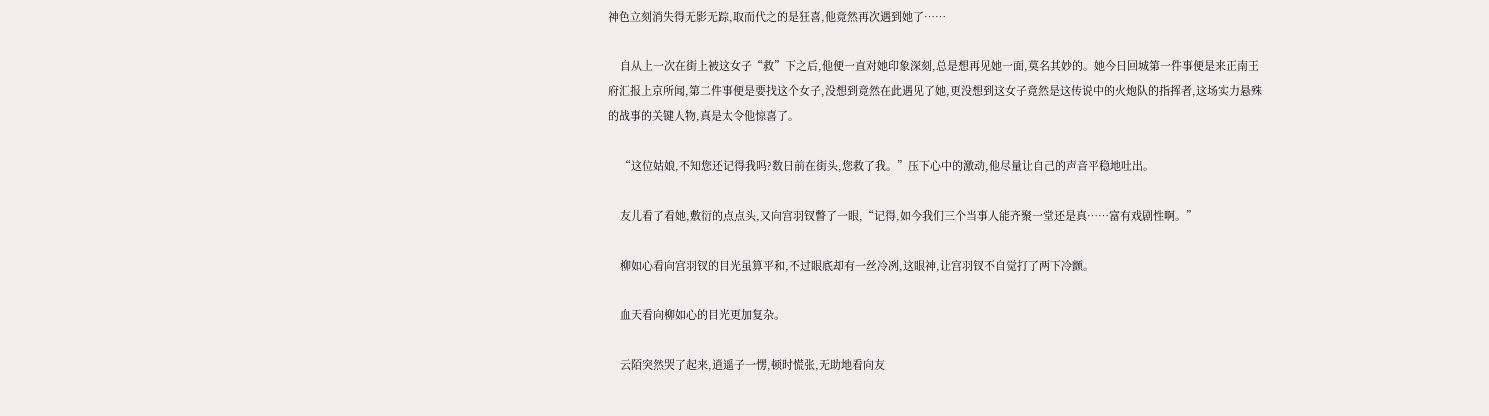神色立刻消失得无影无踪,取而代之的是狂喜,他竟然再次遇到她了……

    自从上一次在街上被这女子“救”下之后,他便一直对她印象深刻,总是想再见她一面,莫名其妙的。她今日回城第一件事便是来正南王府汇报上京所闻,第二件事便是要找这个女子,没想到竟然在此遇见了她,更没想到这女子竟然是这传说中的火炮队的指挥者,这场实力悬殊的战事的关键人物,真是太令他惊喜了。

    “这位姑娘,不知您还记得我吗?数日前在街头,您救了我。”压下心中的激动,他尽量让自己的声音平稳地吐出。

    友儿看了看她,敷衍的点点头,又向宫羽钗瞥了一眼,“记得,如今我们三个当事人能齐聚一堂还是真……富有戏剧性啊。”

    柳如心看向宫羽钗的目光虽算平和,不过眼底却有一丝冷冽,这眼神,让宫羽钗不自觉打了两下冷颤。

    血天看向柳如心的目光更加复杂。

    云陌突然哭了起来,逍遥子一愣,顿时慌张,无助地看向友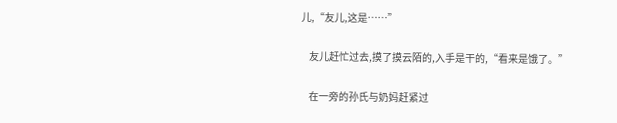儿,“友儿,这是……”

    友儿赶忙过去,摸了摸云陌的,入手是干的,“看来是饿了。”

    在一旁的孙氏与奶妈赶紧过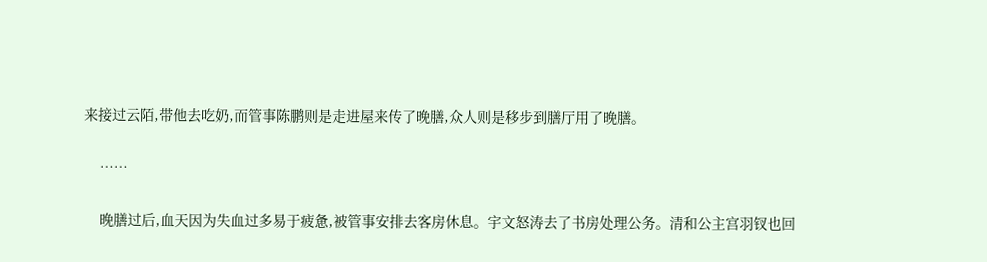来接过云陌,带他去吃奶,而管事陈鹏则是走进屋来传了晚膳,众人则是移步到膳厅用了晚膳。

    ……

    晚膳过后,血天因为失血过多易于疲惫,被管事安排去客房休息。宇文怒涛去了书房处理公务。清和公主宫羽钗也回